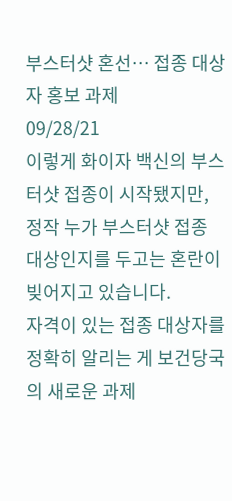부스터샷 혼선… 접종 대상자 홍보 과제
09/28/21
이렇게 화이자 백신의 부스터샷 접종이 시작됐지만, 정작 누가 부스터샷 접종 대상인지를 두고는 혼란이 빚어지고 있습니다.
자격이 있는 접종 대상자를 정확히 알리는 게 보건당국의 새로운 과제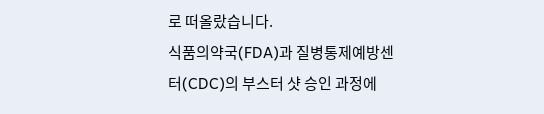로 떠올랐습니다.
식품의약국(FDA)과 질병통제예방센터(CDC)의 부스터 샷 승인 과정에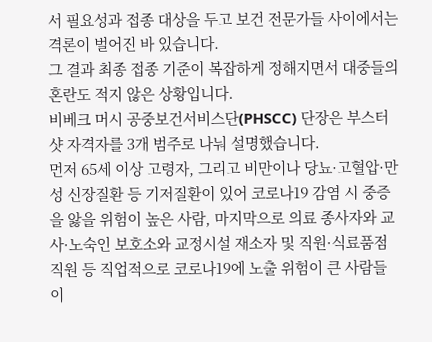서 필요성과 접종 대상을 두고 보건 전문가들 사이에서는 격론이 벌어진 바 있습니다.
그 결과 최종 접종 기준이 복잡하게 정해지면서 대중들의 혼란도 적지 않은 상황입니다.
비베크 머시 공중보건서비스단(PHSCC) 단장은 부스터샷 자격자를 3개 범주로 나눠 설명했습니다.
먼저 65세 이상 고령자, 그리고 비만이나 당뇨·고혈압·만성 신장질환 등 기저질환이 있어 코로나19 감염 시 중증을 앓을 위험이 높은 사람, 마지막으로 의료 종사자와 교사·노숙인 보호소와 교정시설 재소자 및 직원·식료품점 직원 등 직업적으로 코로나19에 노출 위험이 큰 사람들이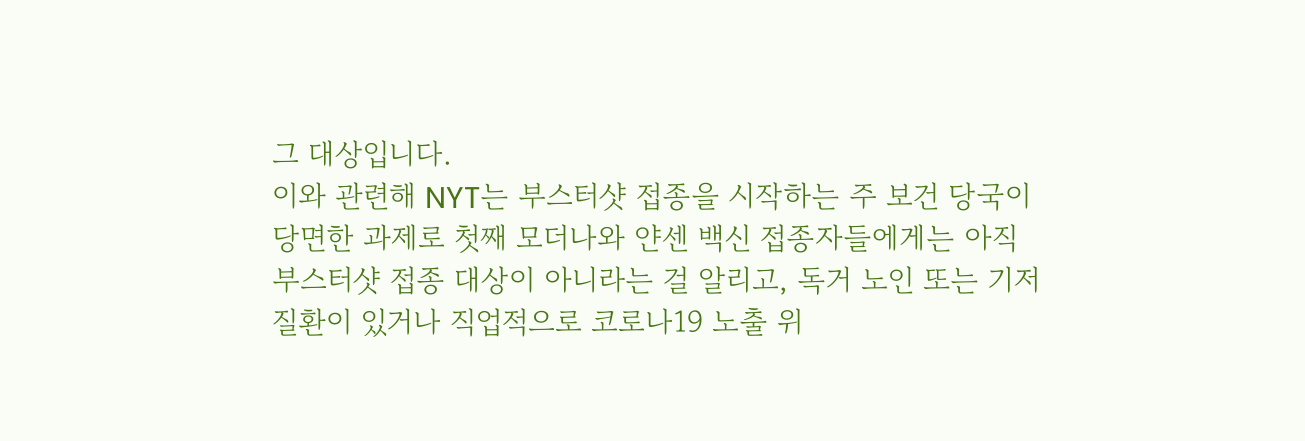그 대상입니다.
이와 관련해 NYT는 부스터샷 접종을 시작하는 주 보건 당국이 당면한 과제로 첫째 모더나와 얀센 백신 접종자들에게는 아직 부스터샷 접종 대상이 아니라는 걸 알리고, 독거 노인 또는 기저질환이 있거나 직업적으로 코로나19 노출 위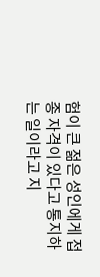험이 큰 젊은 성인에게 접종 자격이 있다고 통지하는 일이라고 지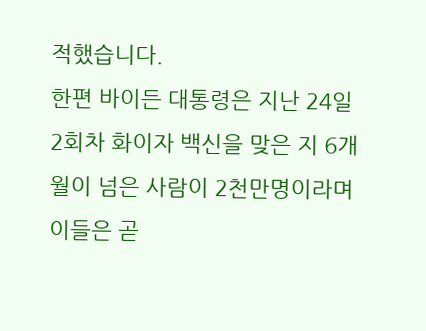적했습니다.
한편 바이든 대통령은 지난 24일 2회차 화이자 백신을 맞은 지 6개월이 넘은 사람이 2천만명이라며 이들은 곧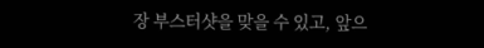장 부스터샷을 맞을 수 있고, 앞으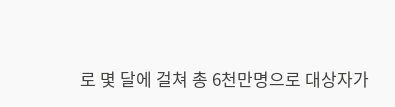로 몇 달에 걸쳐 총 6천만명으로 대상자가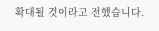확대될 것이라고 전했습니다.